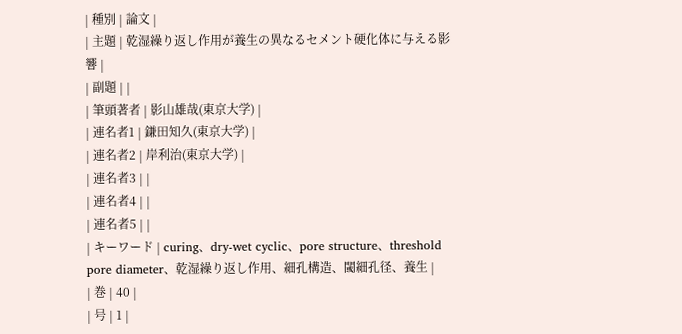| 種別 | 論文 |
| 主題 | 乾湿繰り返し作用が養生の異なるセメント硬化体に与える影響 |
| 副題 | |
| 筆頭著者 | 影山雄哉(東京大学) |
| 連名者1 | 鎌田知久(東京大学) |
| 連名者2 | 岸利治(東京大学) |
| 連名者3 | |
| 連名者4 | |
| 連名者5 | |
| キーワード | curing、dry-wet cyclic、pore structure、threshold pore diameter、乾湿繰り返し作用、細孔構造、閾細孔径、養生 |
| 巻 | 40 |
| 号 | 1 |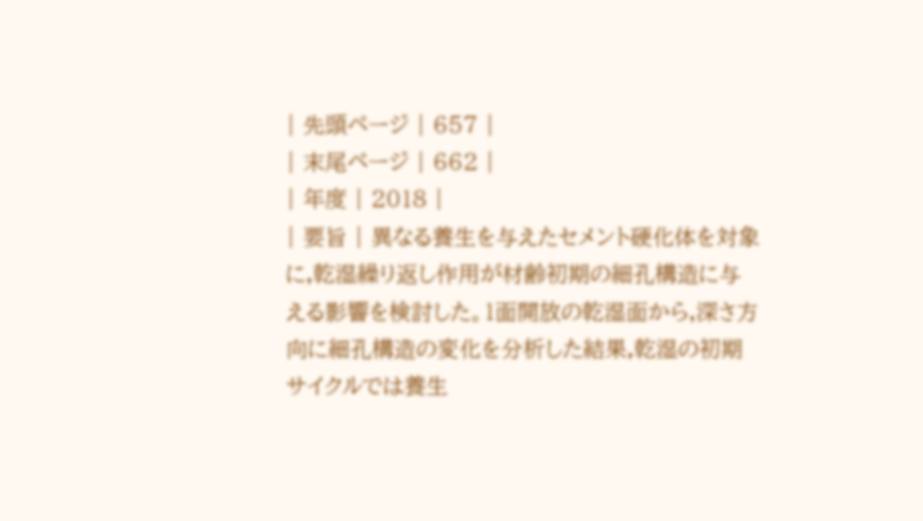| 先頭ページ | 657 |
| 末尾ページ | 662 |
| 年度 | 2018 |
| 要旨 | 異なる養生を与えたセメント硬化体を対象に,乾湿繰り返し作用が材齢初期の細孔構造に与える影響を検討した。1面開放の乾湿面から,深さ方向に細孔構造の変化を分析した結果,乾湿の初期サイクルでは養生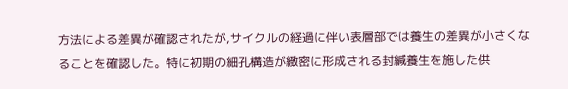方法による差異が確認されたが,サイクルの経過に伴い表層部では養生の差異が小さくなることを確認した。特に初期の細孔構造が緻密に形成される封緘養生を施した供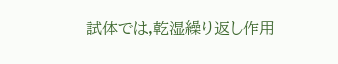試体では,乾湿繰り返し作用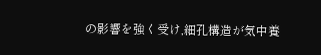の影響を強く受け,細孔構造が気中養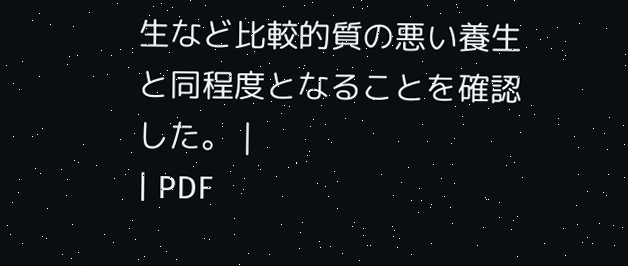生など比較的質の悪い養生と同程度となることを確認した。 |
| PDF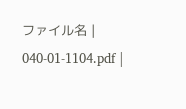ファイル名 | 040-01-1104.pdf |